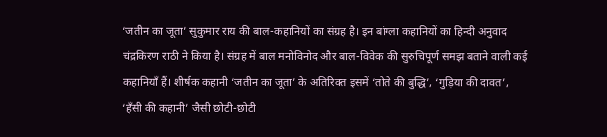‘जतीन का जूता’ सुकुमार राय की बाल-कहानियों का संग्रह है। इन बांग्ला कहानियों का हिन्दी अनुवाद चंद्रकिरण राठी ने किया है। संग्रह में बाल मनोविनोद और बाल-विवेक की सुरुचिपूर्ण समझ बताने वाली कई कहानियाँ हैं। शीर्षक कहानी ‘जतीन का जूता’ के अतिरिक्त इसमें ‘तोते की बुद्धि’, ‘गुड़िया की दावत’, ‘हँसी की कहानी’ जैसी छोटी-छोटी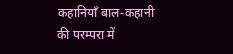कहानियाँ बाल-कहानी की परम्परा में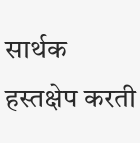सार्थक हस्तक्षेप करती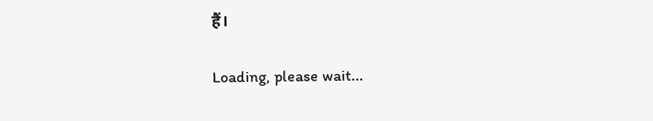हैं।

Loading, please wait...